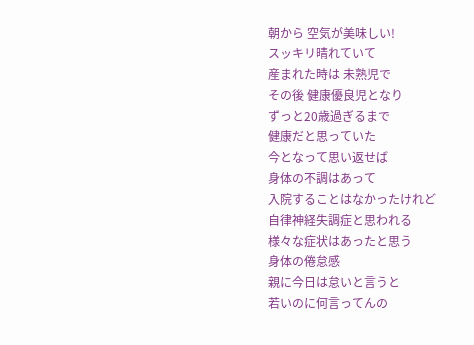朝から 空気が美味しい!
スッキリ晴れていて
産まれた時は 未熟児で
その後 健康優良児となり
ずっと20歳過ぎるまで
健康だと思っていた
今となって思い返せば
身体の不調はあって
入院することはなかったけれど
自律神経失調症と思われる
様々な症状はあったと思う
身体の倦怠感
親に今日は怠いと言うと
若いのに何言ってんの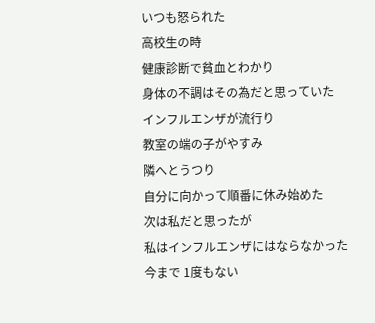いつも怒られた
高校生の時
健康診断で貧血とわかり
身体の不調はその為だと思っていた
インフルエンザが流行り
教室の端の子がやすみ
隣へとうつり
自分に向かって順番に休み始めた
次は私だと思ったが
私はインフルエンザにはならなかった
今まで 1度もない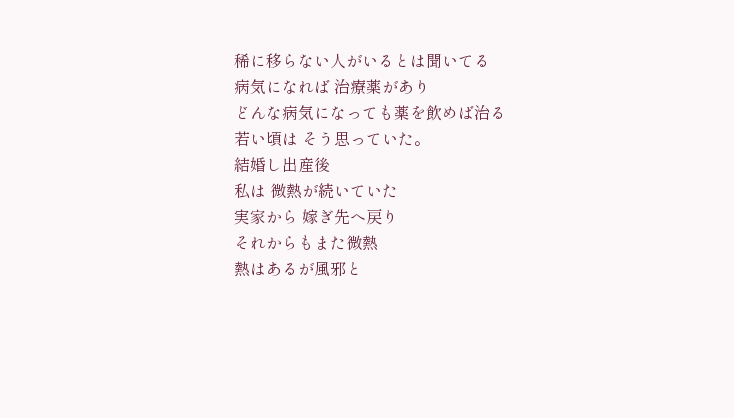稀に移らない人がいるとは聞いてる
病気になれば 治療薬があり
どんな病気になっても薬を飲めば治る
若い頃は そう思っていた。
結婚し出産後
私は 微熱が続いていた
実家から 嫁ぎ先へ戻り
それからもまた微熱
熱はあるが風邪と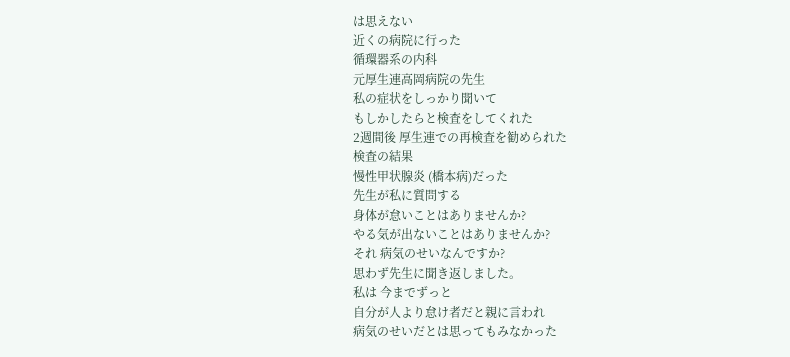は思えない
近くの病院に行った
循環器系の内科
元厚生連高岡病院の先生
私の症状をしっかり聞いて
もしかしたらと検査をしてくれた
2週間後 厚生連での再検査を勧められた
検査の結果
慢性甲状腺炎 (橋本病)だった
先生が私に質問する
身体が怠いことはありませんか?
やる気が出ないことはありませんか?
それ 病気のせいなんですか?
思わず先生に聞き返しました。
私は 今までずっと
自分が人より怠け者だと親に言われ
病気のせいだとは思ってもみなかった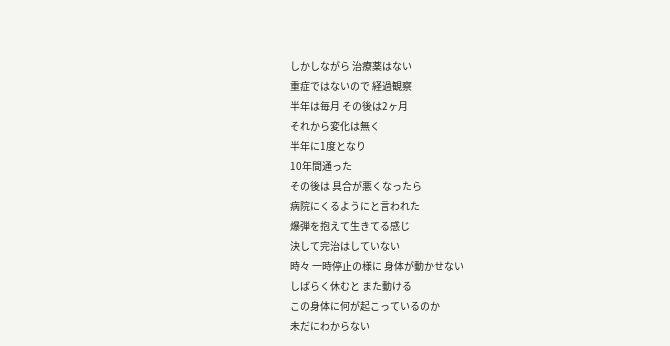しかしながら 治療薬はない
重症ではないので 経過観察
半年は毎月 その後は2ヶ月
それから変化は無く
半年に1度となり
10年間通った
その後は 具合が悪くなったら
病院にくるようにと言われた
爆弾を抱えて生きてる感じ
決して完治はしていない
時々 一時停止の様に 身体が動かせない
しばらく休むと また動ける
この身体に何が起こっているのか
未だにわからない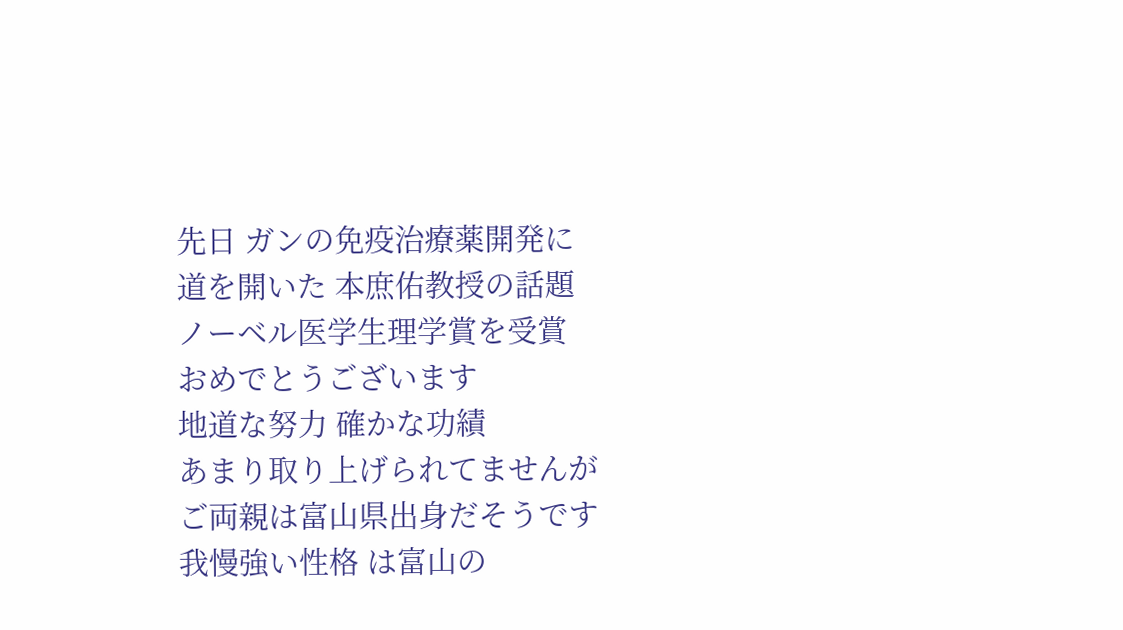先日 ガンの免疫治療薬開発に
道を開いた 本庶佑教授の話題
ノーベル医学生理学賞を受賞
おめでとうございます
地道な努力 確かな功績
あまり取り上げられてませんが
ご両親は富山県出身だそうです
我慢強い性格 は富山の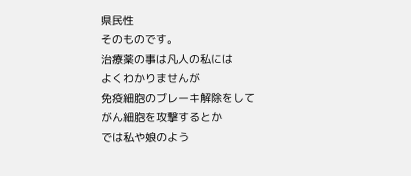県民性
そのものです。
治療薬の事は凡人の私には
よくわかりませんが
免疫細胞のブレーキ解除をして
がん細胞を攻撃するとか
では私や娘のよう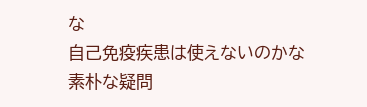な
自己免疫疾患は使えないのかな
素朴な疑問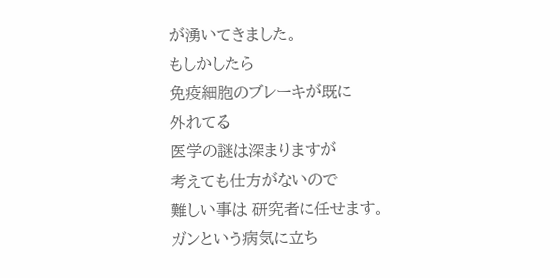が湧いてきました。
もしかしたら
免疫細胞のブレーキが既に
外れてる
医学の謎は深まりますが
考えても仕方がないので
難しい事は 研究者に任せます。
ガンという病気に立ち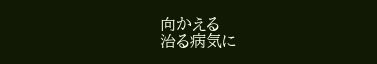向かえる
治る病気に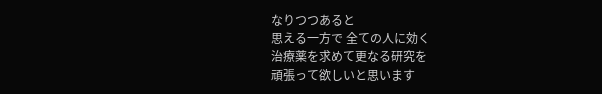なりつつあると
思える一方で 全ての人に効く
治療薬を求めて更なる研究を
頑張って欲しいと思います